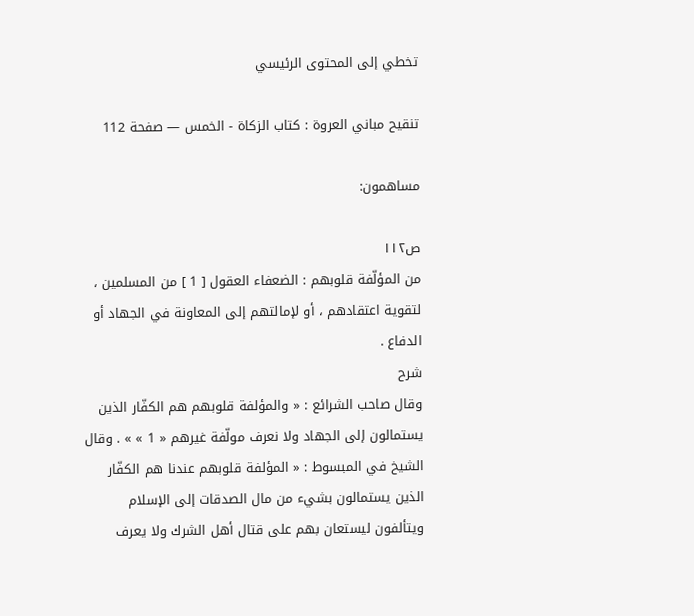تخطي إلى المحتوى الرئيسي

تنقيح مباني العروة : كتاب الزكاة - الخمس — صفحة 112

مساهمون:

ص١١٢
من المؤلّفة قلوبهم : الضعفاء العقول [ 1 ] من المسلمين ، لتقوية اعتقادهم ، أو لإمالتهم إلى المعاونة في الجهاد أو الدفاع .
شرح
وقال صاحب الشرائع : « والمؤلفة قلوبهم هم الكفّار الذين يستمالون إلى الجهاد ولا نعرف مولّفة غيرهم « 1 » » . وقال الشيخ في المبسوط : « المؤلفة قلوبهم عندنا هم الكفّار الذين يستمالون بشيء من مال الصدقات إلى الإسلام ويتألفون ليستعان بهم على قتال أهل الشرك ولا يعرف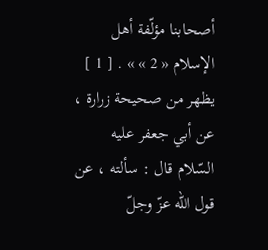أصحابنا مؤلّفة أهل الإسلام « 2 » » . [ 1 ] يظهر من صحيحة زرارة ، عن أبي جعفر عليه السّلام قال : سألته ، عن قول اللّه عزّ وجلّ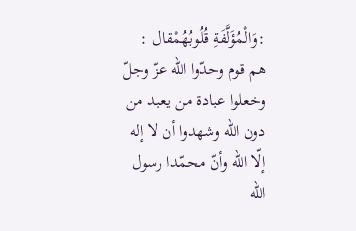:وَالْمُؤَلَّفَةِ قُلُوبُهُمْقال : هم قوم وحدّوا اللّه عزّ وجلّ وخعلوا عبادة من يعبد من دون اللّه وشهدوا أن لا إله إلّا اللّه وأنّ محمّدا رسول اللّه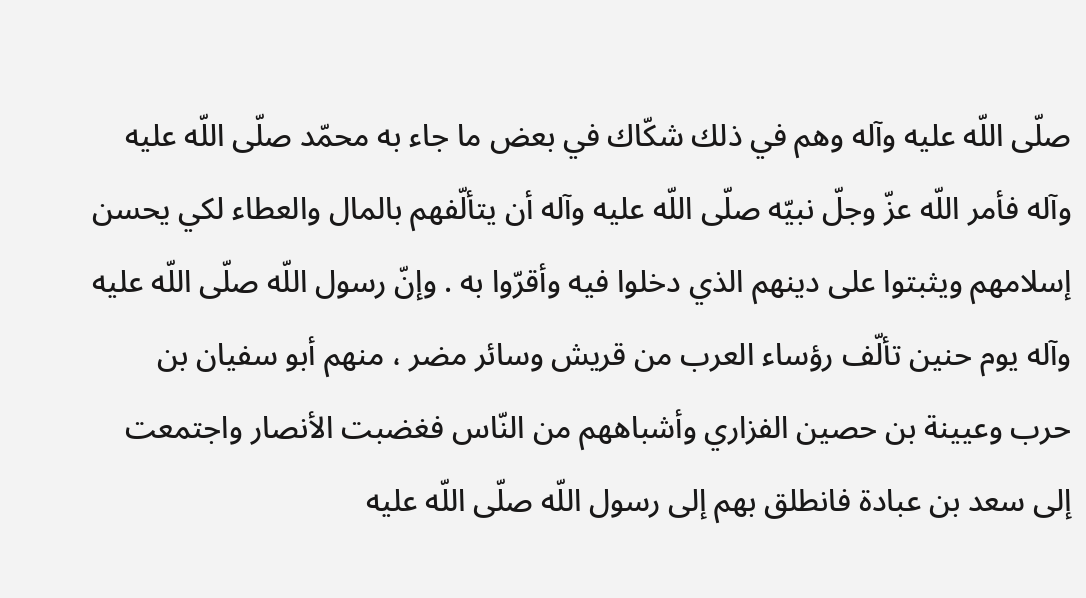صلّى اللّه عليه وآله وهم في ذلك شكّاك في بعض ما جاء به محمّد صلّى اللّه عليه وآله فأمر اللّه عزّ وجلّ نبيّه صلّى اللّه عليه وآله أن يتألّفهم بالمال والعطاء لكي يحسن إسلامهم ويثبتوا على دينهم الذي دخلوا فيه وأقرّوا به . وإنّ رسول اللّه صلّى اللّه عليه وآله يوم حنين تألّف رؤساء العرب من قريش وسائر مضر ، منهم أبو سفيان بن حرب وعيينة بن حصين الفزاري وأشباههم من النّاس فغضبت الأنصار واجتمعت إلى سعد بن عبادة فانطلق بهم إلى رسول اللّه صلّى اللّه عليه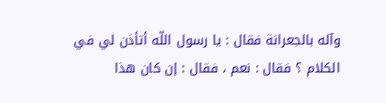وآله بالجعرانة فقال : يا رسول اللّه أتأذن لي في الكلام ؟ فقال : نعم ، فقال : إن كان هذا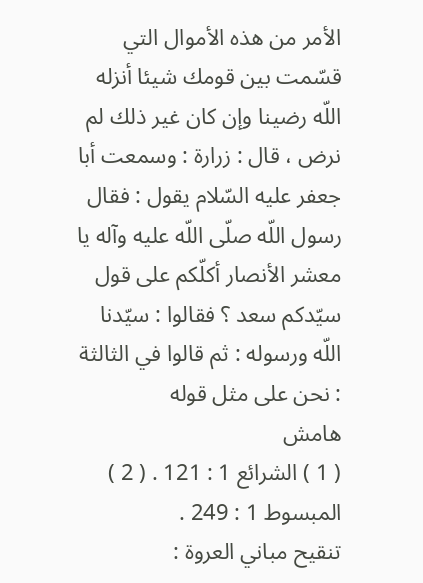الأمر من هذه الأموال التي قسّمت بين قومك شيئا أنزله اللّه رضينا وإن كان غير ذلك لم نرض ، قال : زرارة : وسمعت أبا جعفر عليه السّلام يقول : فقال رسول اللّه صلّى اللّه عليه وآله يا معشر الأنصار أكلّكم على قول سيّدكم سعد ؟ فقالوا : سيّدنا اللّه ورسوله : ثم قالوا في الثالثة : نحن على مثل قوله
هامش
( 1 ) الشرائع 1 : 121 . ( 2 ) المبسوط 1 : 249 .
تنقيح مباني العروة :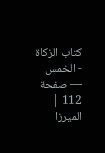كتاب الزكاة - الخمس — صفحة 112 | الميرزا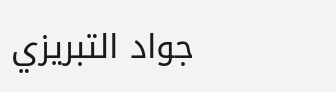جواد التبريزي